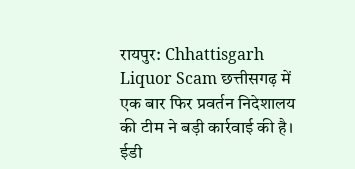रायपुर: Chhattisgarh Liquor Scam छत्तीसगढ़ में एक बार फिर प्रवर्तन निदेशालय की टीम ने बड़ी कार्रवाई की है। ईडी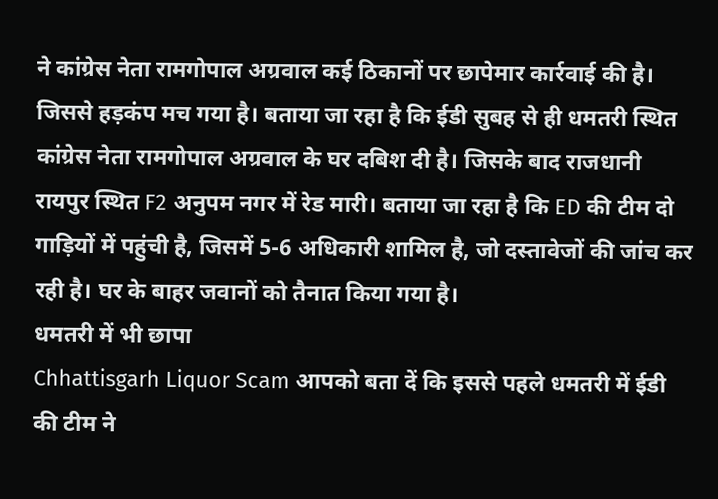ने कांग्रेस नेता रामगोपाल अग्रवाल कई ठिकानों पर छापेमार कार्रवाई की है। जिससे हड़कंप मच गया है। बताया जा रहा है कि ईडी सुबह से ही धमतरी स्थित कांग्रेस नेता रामगोपाल अग्रवाल के घर दबिश दी है। जिसके बाद राजधानी रायपुर स्थित F2 अनुपम नगर में रेड मारी। बताया जा रहा है कि ED की टीम दो गाड़ियों में पहुंची है, जिसमें 5-6 अधिकारी शामिल है, जो दस्तावेजों की जांच कर रही है। घर के बाहर जवानों को तैनात किया गया है।
धमतरी में भी छापा
Chhattisgarh Liquor Scam आपको बता दें कि इससे पहले धमतरी में ईडी की टीम ने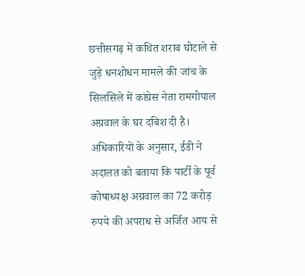छत्तीसगढ़ में कथित शराब घोटाले से जुड़े धनशोधन मामले की जांच के सिलसिले में कांग्रेस नेता रामगोपाल अग्रवाल के घर दबिश दी है। अधिकारियों के अनुसार, ईडी ने अदालत को बताया कि पार्टी के पूर्व कोषाध्यक्ष अग्रवाल का 72 करोड़ रुपये की अपराध से अर्जित आय से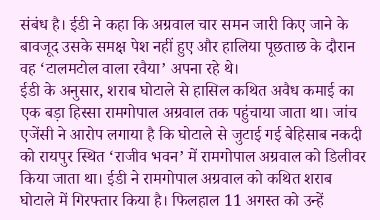संबंध है। ईडी ने कहा कि अग्रवाल चार समन जारी किए जाने के बावजूद उसके समक्ष पेश नहीं हुए और हालिया पूछताछ के दौरान वह ‘टालमटोल वाला रवैया’ अपना रहे थे।
ईडी के अनुसार, शराब घोटाले से हासिल कथित अवैध कमाई का एक बड़ा हिस्सा रामगोपाल अग्रवाल तक पहुंचाया जाता था। जांच एजेंसी ने आरोप लगाया है कि घोटाले से जुटाई गई बेहिसाब नकदी को रायपुर स्थित ‘राजीव भवन’ में रामगोपाल अग्रवाल को डिलीवर किया जाता था। ईडी ने रामगोपाल अग्रवाल को कथित शराब घोटाले में गिरफ्तार किया है। फिलहाल 11 अगस्त को उन्हें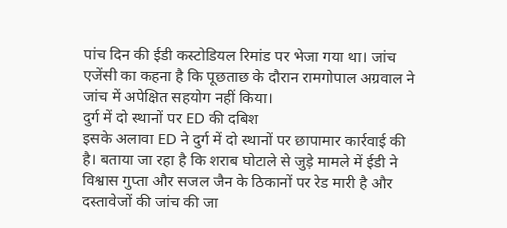पांच दिन की ईडी कस्टोडियल रिमांड पर भेजा गया था। जांच एजेंसी का कहना है कि पूछताछ के दौरान रामगोपाल अग्रवाल ने जांच में अपेक्षित सहयोग नहीं किया।
दुर्ग में दो स्थानों पर ED की दबिश
इसके अलावा ED ने दुर्ग में दो स्थानों पर छापामार कार्रवाई की है। बताया जा रहा है कि शराब घोटाले से जुड़े मामले में ईडी ने विश्वास गुप्ता और सजल जैन के ठिकानों पर रेड मारी है और दस्तावेजों की जांच की जा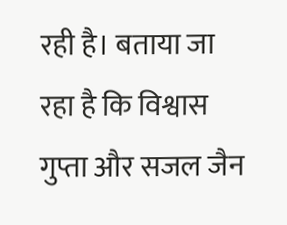रही है। बताया जा रहा है कि विश्वास गुप्ता और सजल जैन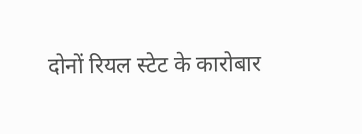दोनों रियल स्टेट के कारोबार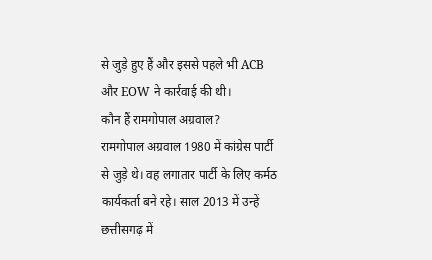से जुड़े हुए हैं और इससे पहले भी ACB और EOW ने कार्रवाई की थी।
कौन हैं रामगोपाल अग्रवाल?
रामगोपाल अग्रवाल 1980 में कांग्रेस पार्टी से जुड़े थे। वह लगातार पार्टी के लिए कर्मठ कार्यकर्ता बने रहे। साल 2013 में उन्हें छत्तीसगढ़ में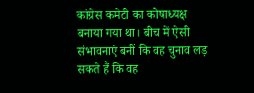कांग्रेस कमेटी का कोषाध्यक्ष बनाया गया था। बीच में ऐसी संभावनाएं बनीं कि वह चुनाव लड़ सकते हैं कि वह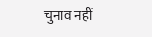चुनाव नहीं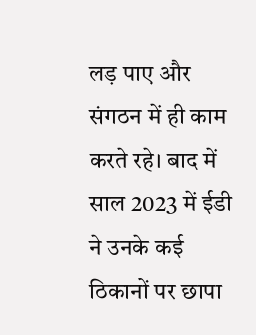लड़ पाए और संगठन में ही काम करते रहे। बाद में साल 2023 में ईडी ने उनके कई ठिकानों पर छापा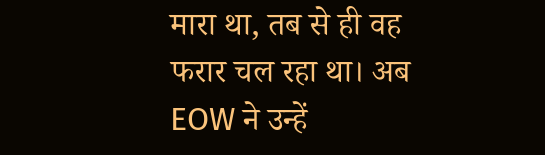मारा था, तब से ही वह फरार चल रहा था। अब EOW ने उन्हें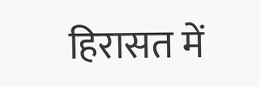हिरासत में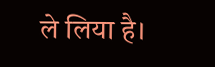ले लिया है।